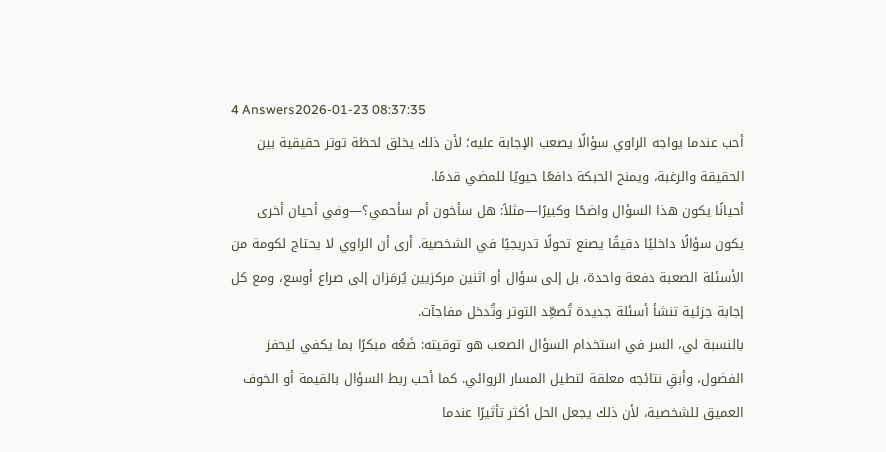4 Answers2026-01-23 08:37:35
أحب عندما يواجه الراوي سؤالًا يصعب الإجابة عليه؛ لأن ذلك يخلق لحظة توتر حقيقية بين الحقيقة والرغبة، ويمنح الحبكة دافعًا حيويًا للمضي قدمًا.
أحيانًا يكون هذا السؤال واضحًا وكبيرًا—مثلاً: هل سأخون أم سأحمي؟—وفي أحيان أخرى يكون سؤالًا داخليًا دقيقًا يصنع تحولًا تدريجيًا في الشخصية. أرى أن الراوي لا يحتاج لكومة من الأسئلة الصعبة دفعة واحدة، بل إلى سؤال أو اثنين مركزيين يُرمَزان إلى صراع أوسع، ومع كل إجابة جزئية تنشأ أسئلة جديدة تُصعِّد التوتر وتُدخل مفاجآت.
بالنسبة لي، السر في استخدام السؤال الصعب هو توقيته: ضَعُه مبكرًا بما يكفي ليحفز الفضول، وأبقِ نتائجه معلقة لتطيل المسار الروائي. كما أحب ربط السؤال بالقيمة أو الخوف العميق للشخصية، لأن ذلك يجعل الحل أكثر تأثيرًا عندما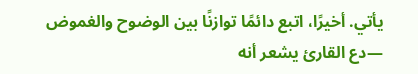يأتي. أخيرًا، اتبع دائمًا توازنًا بين الوضوح والغموض —دع القارئ يشعر أنه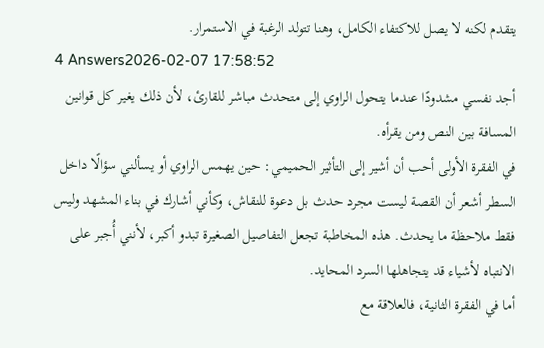يتقدم لكنه لا يصل للاكتفاء الكامل، وهنا تتولد الرغبة في الاستمرار.
4 Answers2026-02-07 17:58:52
أجد نفسي مشدودًا عندما يتحول الراوي إلى متحدث مباشر للقارئ، لأن ذلك يغير كل قوانين المسافة بين النص ومن يقرأه.
في الفقرة الأولى أحب أن أشير إلى التأثير الحميمي: حين يهمس الراوي أو يسألني سؤالًا داخل السطر أشعر أن القصة ليست مجرد حدث بل دعوة للنقاش، وكأني أشارك في بناء المشهد وليس فقط ملاحظة ما يحدث. هذه المخاطبة تجعل التفاصيل الصغيرة تبدو أكبر، لأنني أُجبر على الانتباه لأشياء قد يتجاهلها السرد المحايد.
أما في الفقرة الثانية، فالعلاقة مع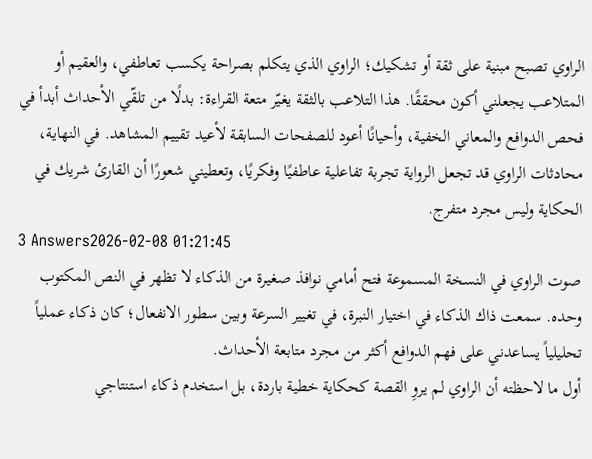الراوي تصبح مبنية على ثقة أو تشكيك؛ الراوي الذي يتكلم بصراحة يكسب تعاطفي، والعقيم أو المتلاعب يجعلني أكون محققًا. هذا التلاعب بالثقة يغيّر متعة القراءة: بدلًا من تلقّي الأحداث أبدأ في فحص الدوافع والمعاني الخفية، وأحيانًا أعود للصفحات السابقة لأعيد تقييم المشاهد. في النهاية، محادثات الراوي قد تجعل الرواية تجربة تفاعلية عاطفيًا وفكريًا، وتعطيني شعورًا أن القارئ شريك في الحكاية وليس مجرد متفرج.
3 Answers2026-02-08 01:21:45
صوت الراوي في النسخة المسموعة فتح أمامي نوافذ صغيرة من الذكاء لا تظهر في النص المكتوب وحده. سمعت ذاك الذكاء في اختيار النبرة، في تغيير السرعة وبين سطور الانفعال؛ كان ذكاء عملياً تحليلياً يساعدني على فهم الدوافع أكثر من مجرد متابعة الأحداث.
أول ما لاحظته أن الراوي لم يروِ القصة كحكاية خطية باردة، بل استخدم ذكاء استنتاجي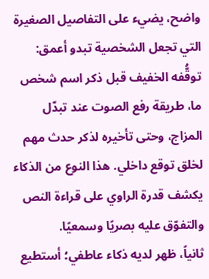واضح، يضيء على التفاصيل الصغيرة التي تجعل الشخصية تبدو أعمق: توقُّفه الخفيف قبل ذكر اسم شخص ما، طريقة رفع الصوت عند تبدّل المزاج، وحتى تأخيره لذكر حدث مهم لخلق توقع داخلي. هذا النوع من الذكاء يكشف قدرة الراوي على قراءة النص والتفوّق عليه بصريًا وسمعيًا.
ثانياً، ظهر لديه ذكاء عاطفي؛ أستطيع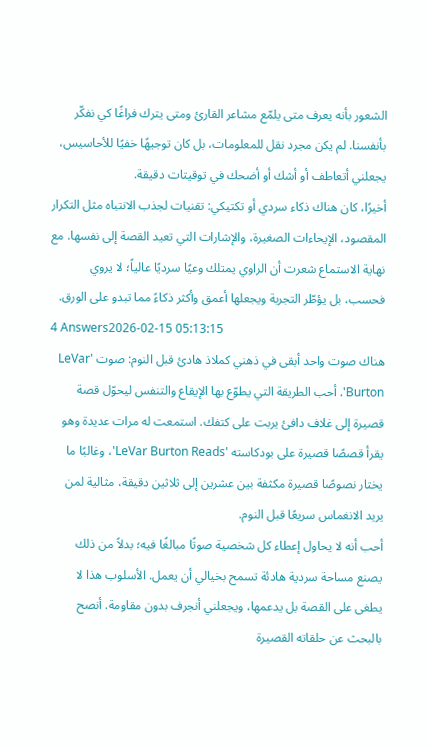الشعور بأنه يعرف متى يلمّع مشاعر القارئ ومتى يترك فراغًا كي نفكّر بأنفسنا. لم يكن مجرد نقل للمعلومات، بل كان توجيهًا خفيًا للأحاسيس، يجعلني أتعاطف أو أشك أو أضحك في توقيتات دقيقة.
أخيرًا، كان هناك ذكاء سردي أو تكتيكي: تقنيات لجذب الانتباه مثل التكرار المقصود، الإيحاءات الصغيرة، والإشارات التي تعيد القصة إلى نفسها. مع نهاية الاستماع شعرت أن الراوي يمتلك وعيًا سرديًا عالياً؛ لا يروي فحسب، بل يؤطّر التجربة ويجعلها أعمق وأكثر ذكاءً مما تبدو على الورق.
4 Answers2026-02-15 05:13:15
هناك صوت واحد أبقى في ذهني كملاذ هادئ قبل النوم: صوت 'LeVar Burton'. أحب الطريقة التي يطوّع بها الإيقاع والتنفس ليحوّل قصة قصيرة إلى غلاف دافئ يربت على كتفك. استمعت له مرات عديدة وهو يقرأ قصصًا قصيرة على بودكاسته 'LeVar Burton Reads'، وغالبًا ما يختار نصوصًا قصيرة مكثفة بين عشرين إلى ثلاثين دقيقة، مثالية لمن يريد الانغماس سريعًا قبل النوم.
أحب أنه لا يحاول إعطاء كل شخصية صوتًا مبالغًا فيه؛ بدلاً من ذلك يصنع مساحة سردية هادئة تسمح بخيالي أن يعمل. الأسلوب هذا لا يطغى على القصة بل يدعمها، ويجعلني أنجرف بدون مقاومة. أنصح بالبحث عن حلقاته القصيرة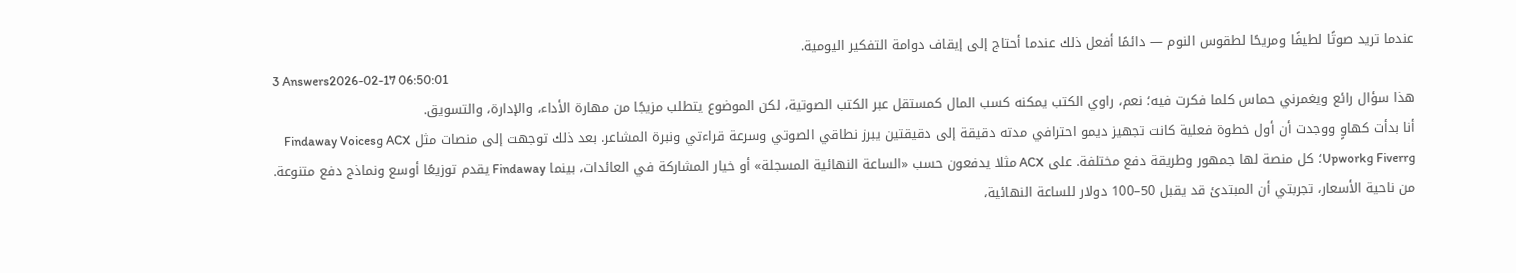عندما تريد صوتًا لطيفًا ومريحًا لطقوس النوم — دائمًا أفعل ذلك عندما أحتاج إلى إيقاف دوامة التفكير اليومية.
3 Answers2026-02-17 06:50:01
هذا سؤال رائع ويغمرني حماس كلما فكرت فيه؛ نعم، راوي الكتب يمكنه كسب المال كمستقل عبر الكتب الصوتية، لكن الموضوع يتطلب مزيجًا من مهارة الأداء، والإدارة، والتسويق.
أنا بدأت كهاوٍ ووجدت أن أول خطوة فعلية كانت تجهيز ديمو احترافي مدته دقيقة إلى دقيقتين يبرز نطاقي الصوتي وسرعة قراءتي ونبرة المشاعر. بعد ذلك توجهت إلى منصات مثل ACX وFindaway Voices وFiverr وUpwork؛ كل منصة لها جمهور وطريقة دفع مختلفة. على ACX مثلا يدفعون حسب «الساعة النهائية المسجلة» أو خيار المشاركة في العائدات، بينما Findaway يقدم توزيعًا أوسع ونماذج دفع متنوعة.
من ناحية الأسعار، تجربتي أن المبتدئ قد يقبل 50–100 دولار للساعة النهائية،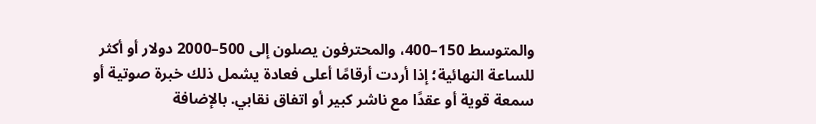والمتوسط 150–400، والمحترفون يصلون إلى 500–2000 دولار أو أكثر للساعة النهائية؛ إذا أردت أرقامًا أعلى فعادة يشمل ذلك خبرة صوتية أو سمعة قوية أو عقدًا مع ناشر كبير أو اتفاق نقابي. بالإضافة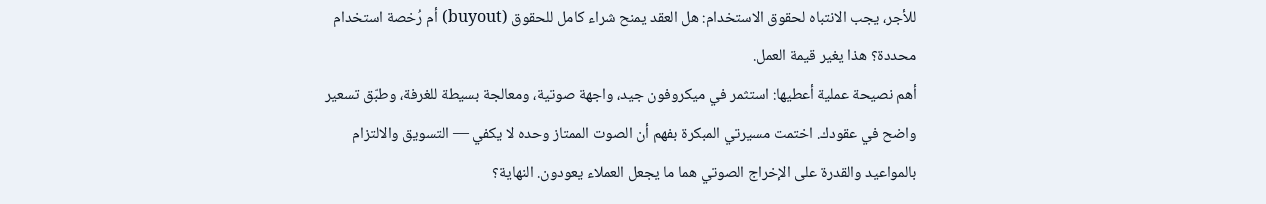للأجر، يجب الانتباه لحقوق الاستخدام: هل العقد يمنح شراء كامل للحقوق (buyout) أم رُخصة استخدام محددة؟ هذا يغير قيمة العمل.
أهم نصيحة عملية أعطيها: استثمر في ميكروفون جيد، واجهة صوتية، ومعالجة بسيطة للغرفة، وطبّق تسعير واضح في عقودك. اختمت مسيرتي المبكرة بفهم أن الصوت الممتاز وحده لا يكفي — التسويق والالتزام بالمواعيد والقدرة على الإخراج الصوتي هما ما يجعل العملاء يعودون. النهاية؟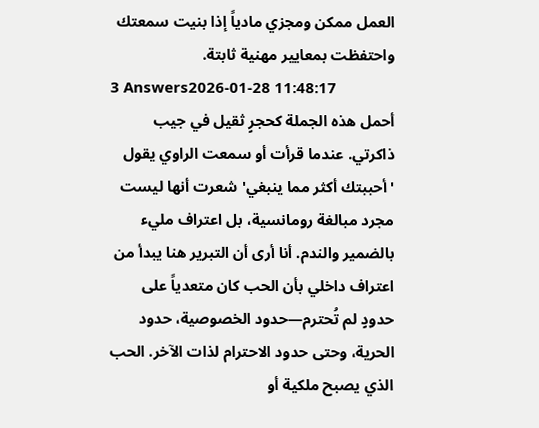العمل ممكن ومجزي مادياً إذا بنيت سمعتك واحتفظت بمعايير مهنية ثابتة.
3 Answers2026-01-28 11:48:17
أحمل هذه الجملة كحجرٍ ثقيل في جيب ذاكرتي. عندما قرأت أو سمعت الراوي يقول 'أحببتك أكثر مما ينبغي' شعرت أنها ليست مجرد مبالغة رومانسية، بل اعتراف مليء بالضمير والندم. أنا أرى أن التبرير هنا يبدأ من اعتراف داخلي بأن الحب كان متعدياً على حدودٍ لم تُحترم—حدود الخصوصية، حدود الحرية، وحتى حدود الاحترام لذات الآخر. الحب الذي يصبح ملكية أو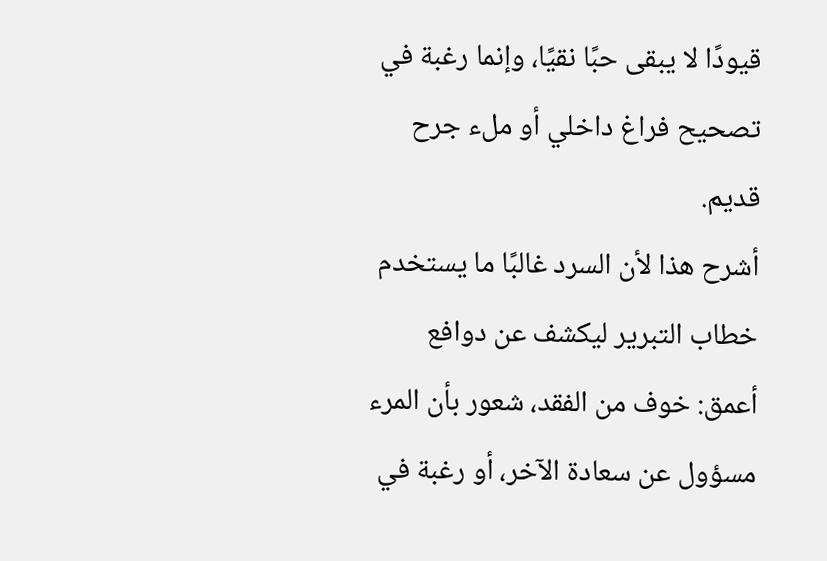قيودًا لا يبقى حبًا نقيًا، وإنما رغبة في تصحيح فراغ داخلي أو ملء جرح قديم.
أشرح هذا لأن السرد غالبًا ما يستخدم خطاب التبرير ليكشف عن دوافع أعمق: خوف من الفقد، شعور بأن المرء مسؤول عن سعادة الآخر، أو رغبة في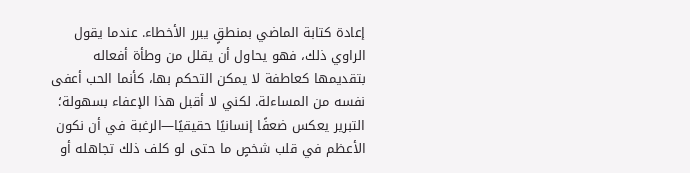إعادة كتابة الماضي بمنطقٍ يبرر الأخطاء. عندما يقول الراوي ذلك، فهو يحاول أن يقلل من وطأة أفعاله بتقديمها كعاطفة لا يمكن التحكم بها، كأنما الحب أعفى نفسه من المساءلة. لكني لا أقبل هذا الإعفاء بسهولة؛ التبرير يعكس ضعفًا إنسانيًا حقيقيًا—الرغبة في أن نكون الأعظم في قلب شخصٍ ما حتى لو كلف ذلك تجاهله أو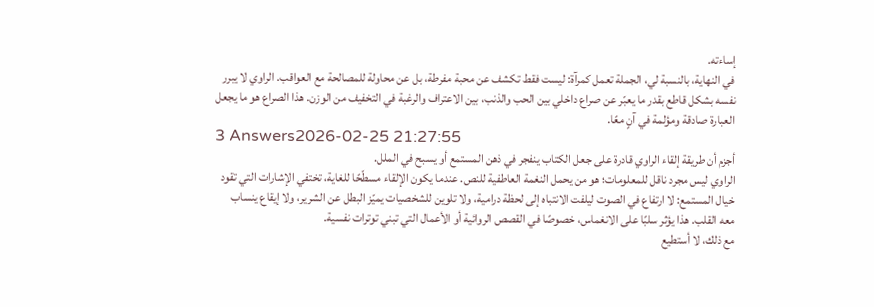إساءته.
في النهاية، بالنسبة لي، الجملة تعمل كمرآة: ليست فقط تكشف عن محبة مفرطة، بل عن محاولة للمصالحة مع العواقب. الراوي لا يبرر نفسه بشكل قاطع بقدر ما يعبّر عن صراع داخلي بين الحب والذنب، بين الاعتراف والرغبة في التخفيف من الوزن. هذا الصراع هو ما يجعل العبارة صادقة ومؤلمة في آنٍ معًا.
3 Answers2026-02-25 21:27:55
أجزم أن طريقة إلقاء الراوي قادرة على جعل الكتاب ينفجر في ذهن المستمع أو يسبح في الملل.
الراوي ليس مجرد ناقل للمعلومات؛ هو من يحمل النغمة العاطفية للنص. عندما يكون الإلقاء مسطّحًا للغاية، تختفي الإشارات التي تقود خيال المستمع: لا ارتفاع في الصوت ليلفت الانتباه إلى لحظة درامية، ولا تلوين للشخصيات يميّز البطل عن الشرير، ولا إيقاع ينساب معه القلب. هذا يؤثر سلبًا على الانغماس، خصوصًا في القصص الروائية أو الأعمال التي تبني توترات نفسية.
مع ذلك، لا أستطيع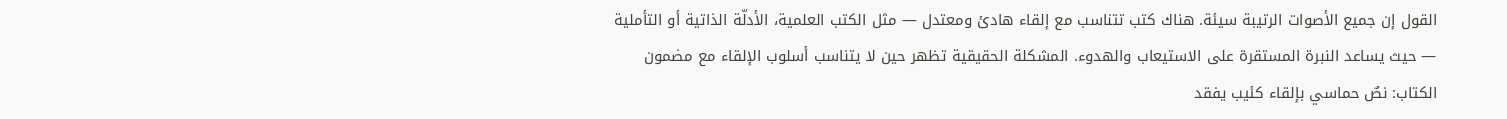القول إن جميع الأصوات الرتيبة سيئة. هناك كتب تتناسب مع إلقاء هادئ ومعتدل — مثل الكتب العلمية، الأدلّة الذاتية أو التأملية — حيث يساعد النبرة المستقرة على الاستيعاب والهدوء. المشكلة الحقيقية تظهر حين لا يتناسب أسلوب الإلقاء مع مضمون الكتاب: نصٌ حماسي بإلقاء كئيب يفقد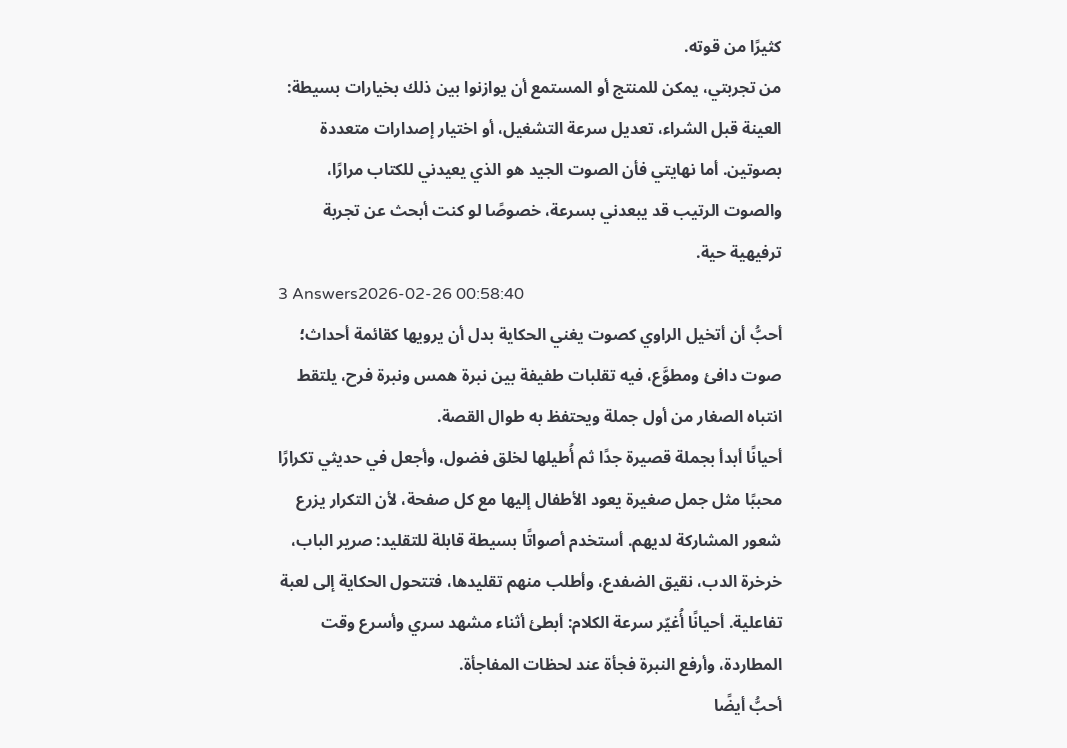كثيرًا من قوته.
من تجربتي، يمكن للمنتج أو المستمع أن يوازنوا بين ذلك بخيارات بسيطة: العينة قبل الشراء، تعديل سرعة التشغيل، أو اختيار إصدارات متعددة بصوتين. أما نهايتي فأن الصوت الجيد هو الذي يعيدني للكتاب مرارًا، والصوت الرتيب قد يبعدني بسرعة، خصوصًا لو كنت أبحث عن تجربة ترفيهية حية.
3 Answers2026-02-26 00:58:40
أحبُّ أن أتخيل الراوي كصوت يغني الحكاية بدل أن يرويها كقائمة أحداث؛ صوت دافئ ومطوَّع، فيه تقلبات طفيفة بين نبرة همس ونبرة فرح، يلتقط انتباه الصغار من أول جملة ويحتفظ به طوال القصة.
أحيانًا أبدأ بجملة قصيرة جدًا ثم أُطيلها لخلق فضول، وأجعل في حديثي تكرارًا محببًا مثل جمل صغيرة يعود الأطفال إليها مع كل صفحة، لأن التكرار يزرع شعور المشاركة لديهم. أستخدم أصواتًا بسيطة قابلة للتقليد: صرير الباب، خرخرة الدب، نقيق الضفدع، وأطلب منهم تقليدها، فتتحول الحكاية إلى لعبة تفاعلية. أحيانًا أُغيّر سرعة الكلام: أبطئ أثناء مشهد سري وأسرع وقت المطاردة، وأرفع النبرة فجأة عند لحظات المفاجأة.
أحبُّ أيضًا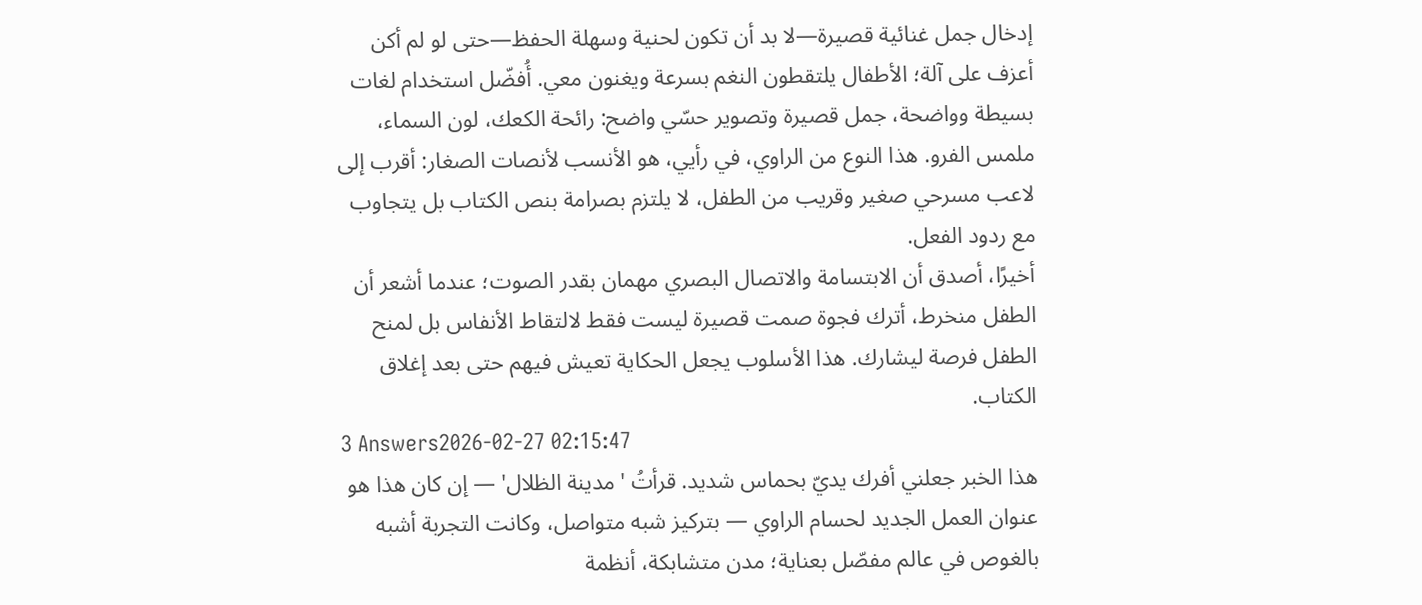إدخال جمل غنائية قصيرة—لا بد أن تكون لحنية وسهلة الحفظ—حتى لو لم أكن أعزف على آلة؛ الأطفال يلتقطون النغم بسرعة ويغنون معي. أُفضّل استخدام لغات بسيطة وواضحة، جمل قصيرة وتصوير حسّي واضح: رائحة الكعك، لون السماء، ملمس الفرو. هذا النوع من الراوي، في رأيي، هو الأنسب لأنصات الصغار: أقرب إلى لاعب مسرحي صغير وقريب من الطفل، لا يلتزم بصرامة بنص الكتاب بل يتجاوب مع ردود الفعل.
أخيرًا، أصدق أن الابتسامة والاتصال البصري مهمان بقدر الصوت؛ عندما أشعر أن الطفل منخرط، أترك فجوة صمت قصيرة ليست فقط لالتقاط الأنفاس بل لمنح الطفل فرصة ليشارك. هذا الأسلوب يجعل الحكاية تعيش فيهم حتى بعد إغلاق الكتاب.
3 Answers2026-02-27 02:15:47
هذا الخبر جعلني أفرك يديّ بحماس شديد. قرأتُ 'مدينة الظلال' — إن كان هذا هو عنوان العمل الجديد لحسام الراوي — بتركيز شبه متواصل، وكانت التجربة أشبه بالغوص في عالم مفصّل بعناية؛ مدن متشابكة، أنظمة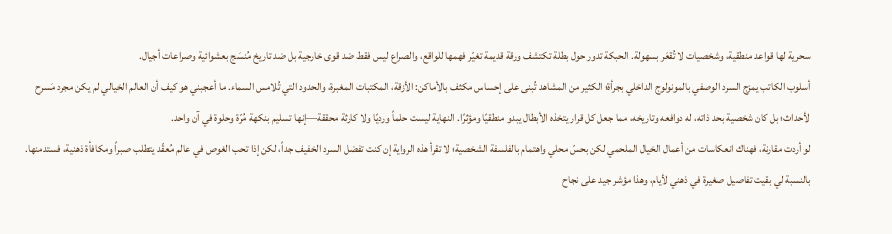سحرية لها قواعد منطقية، وشخصيات لا تُقعَر بسهولة. الحبكة تدور حول بطلة تكتشف ورقة قديمة تغيّر فهمها للواقع، والصراع ليس فقط ضد قوى خارجية بل ضد تاريخ مُنسَج بعشوائية وصراعات أجيال.
أسلوب الكاتب يمزج السرد الوصفي بالمونولوج الداخلي بجرأة؛ الكثير من المشاهد تُبنى على إحساس مكثف بالأماكن: الأزقة، المكتبات المغبرة، والحدود التي تُلامس السماء. ما أعجبني هو كيف أن العالم الخيالي لم يكن مجرد مَسرح لأحداث؛ بل كان شخصية بحد ذاته، له دوافعه وتاريخه، مما جعل كل قرار يتخذه الأبطال يبدو منطقيًا ومؤثرًا. النهاية ليست حلماً ورديًا ولا كارثة محققة—إنها تسليم بنكهة مُرّة وحلوة في آن واحد.
لو أردت مقارنة، فهناك انعكاسات من أعمال الخيال الملحمي لكن بحسّ محلي واهتمام بالفلسفة الشخصية؛ لا تقرأ هذه الرواية إن كنت تفضل السرد الخفيف جداً، لكن إذا تحب الغوص في عالم مُعقّد يتطلب صبراً ومكافأة ذهنية، فستدمنها. بالنسبة لي بقيت تفاصيل صغيرة في ذهني لأيام، وهذا مؤشر جيد على نجاح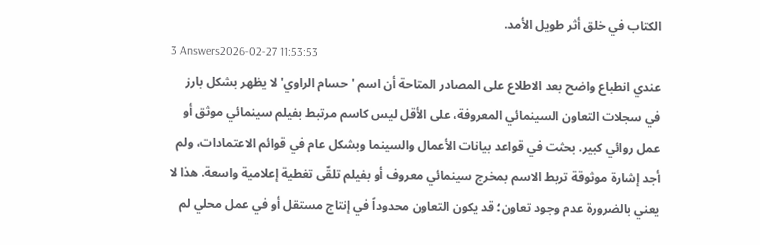الكتاب في خلق أثر طويل الأمد.
3 Answers2026-02-27 11:53:53
عندي انطباع واضح بعد الاطلاع على المصادر المتاحة أن اسم 'حسام الراوي' لا يظهر بشكل بارز في سجلات التعاون السينمائي المعروفة، على الأقل ليس كاسم مرتبط بفيلم سينمائي موثق أو عمل روائي كبير. بحثت في قواعد بيانات الأعمال والسينما وبشكل عام في قوائم الاعتمادات، ولم أجد إشارة موثوقة تربط الاسم بمخرج سينمائي معروف أو بفيلم تلقّى تغطية إعلامية واسعة. هذا لا يعني بالضرورة عدم وجود تعاون؛ قد يكون التعاون محدوداً في إنتاج مستقل أو في عمل محلي لم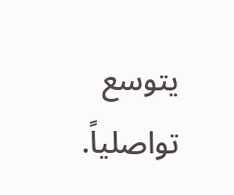يتوسع تواصلياً.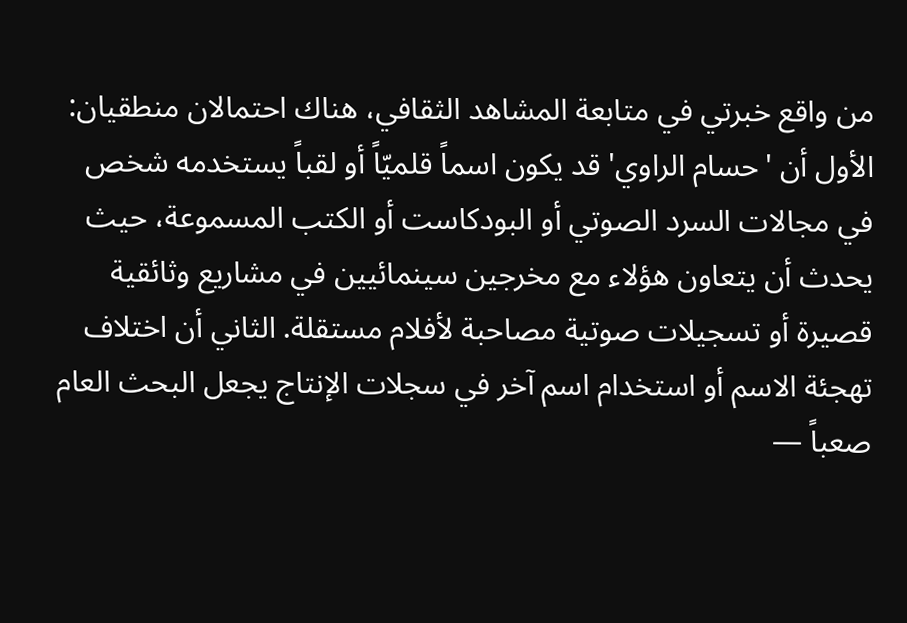من واقع خبرتي في متابعة المشاهد الثقافي، هناك احتمالان منطقيان: الأول أن 'حسام الراوي' قد يكون اسماً قلميّاً أو لقباً يستخدمه شخص في مجالات السرد الصوتي أو البودكاست أو الكتب المسموعة، حيث يحدث أن يتعاون هؤلاء مع مخرجين سينمائيين في مشاريع وثائقية قصيرة أو تسجيلات صوتية مصاحبة لأفلام مستقلة. الثاني أن اختلاف تهجئة الاسم أو استخدام اسم آخر في سجلات الإنتاج يجعل البحث العام صعباً —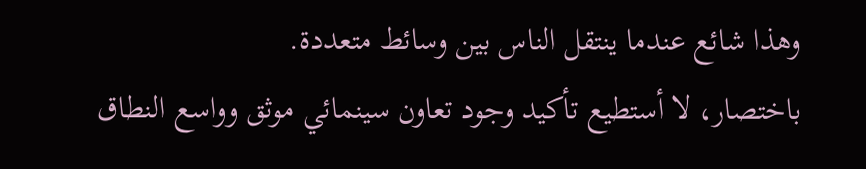وهذا شائع عندما ينتقل الناس بين وسائط متعددة.
باختصار، لا أستطيع تأكيد وجود تعاون سينمائي موثق وواسع النطاق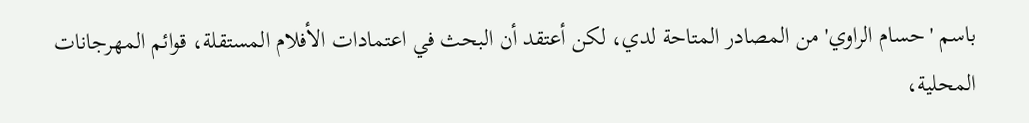باسم 'حسام الراوي' من المصادر المتاحة لدي، لكن أعتقد أن البحث في اعتمادات الأفلام المستقلة، قوائم المهرجانات المحلية،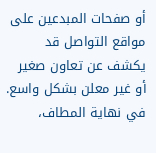أو صفحات المبدعين على مواقع التواصل قد يكشف عن تعاون صغير أو غير معلن بشكل واسع. في نهاية المطاف،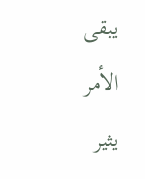يبقى الأمر يثير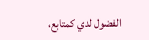الفضول لدي كمتابع،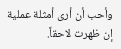وأحب أن أرى أمثلة عملية إن ظهرت لاحقاً.